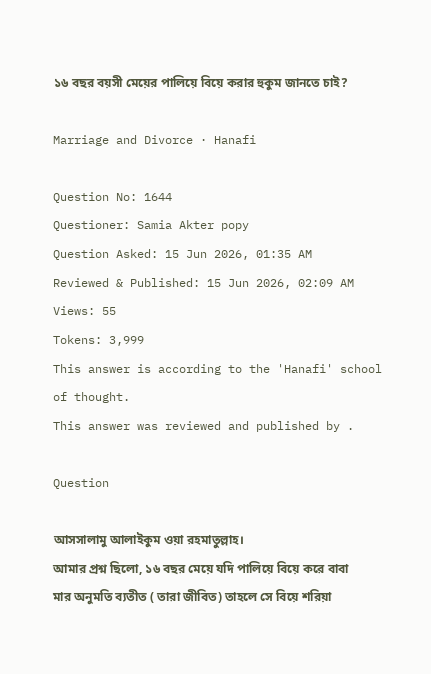১৬ বছর বয়সী মেয়ের পালিয়ে বিয়ে করার হুকুম জানতে চাই?

Marriage and Divorce · Hanafi

Question No: 1644
Questioner: Samia Akter popy
Question Asked: 15 Jun 2026, 01:35 AM
Reviewed & Published: 15 Jun 2026, 02:09 AM
Views: 55
Tokens: 3,999
This answer is according to the 'Hanafi' school of thought.
This answer was reviewed and published by .

Question

আসসালামু আলাইকুম ওয়া রহমাতুল্লাহ।
আমার প্রশ্ন ছিলো, ১৬ বছর মেয়ে যদি পালিয়ে বিয়ে করে বাবা মার অনুমতি ব্যতীত ( তারা জীবিত) তাহলে সে বিয়ে শরিয়া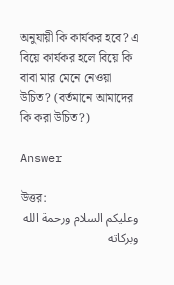অনুযায়ী কি কার্যকর হবে? এ বিয়ে কার্যকর হলে বিয়ে কি বাবা মার মেনে নেওয়া উচিত? (বর্তমানে আমাদের কি করা উচিত?)

Answer

উত্তর:
وعليكم السلام ورحمة الله وبركاته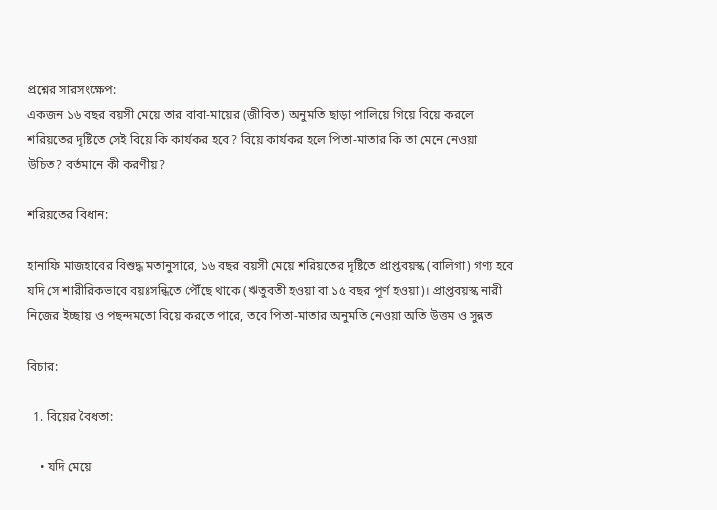প্রশ্নের সারসংক্ষেপ:
একজন ১৬ বছর বয়সী মেয়ে তার বাবা-মায়ের (জীবিত) অনুমতি ছাড়া পালিয়ে গিয়ে বিয়ে করলে শরিয়তের দৃষ্টিতে সেই বিয়ে কি কার্যকর হবে? বিয়ে কার্যকর হলে পিতা-মাতার কি তা মেনে নেওয়া উচিত? বর্তমানে কী করণীয়?

শরিয়তের বিধান:

হানাফি মাজহাবের বিশুদ্ধ মতানুসারে, ১৬ বছর বয়সী মেয়ে শরিয়তের দৃষ্টিতে প্রাপ্তবয়স্ক (বালিগা) গণ্য হবে যদি সে শারীরিকভাবে বয়ঃসন্ধিতে পৌঁছে থাকে (ঋতুবতী হওয়া বা ১৫ বছর পূর্ণ হওয়া)। প্রাপ্তবয়স্ক নারী নিজের ইচ্ছায় ও পছন্দমতো বিয়ে করতে পারে, তবে পিতা-মাতার অনুমতি নেওয়া অতি উত্তম ও সুন্নত

বিচার:

  1. বিয়ের বৈধতা:

    • যদি মেয়ে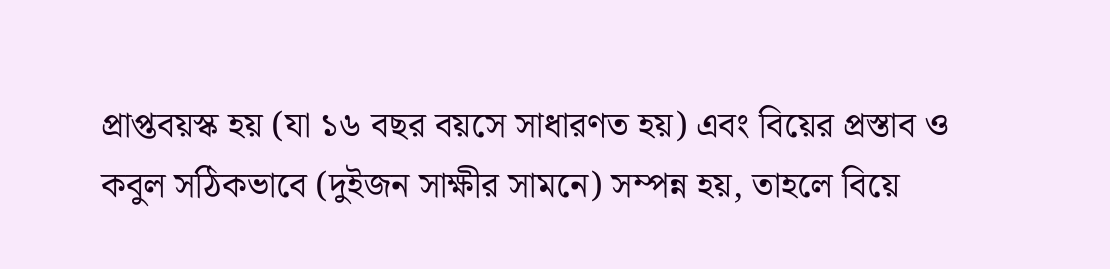প্রাপ্তবয়স্ক হয় (যা ১৬ বছর বয়সে সাধারণত হয়) এবং বিয়ের প্রস্তাব ও কবুল সঠিকভাবে (দুইজন সাক্ষীর সামনে) সম্পন্ন হয়, তাহলে বিয়ে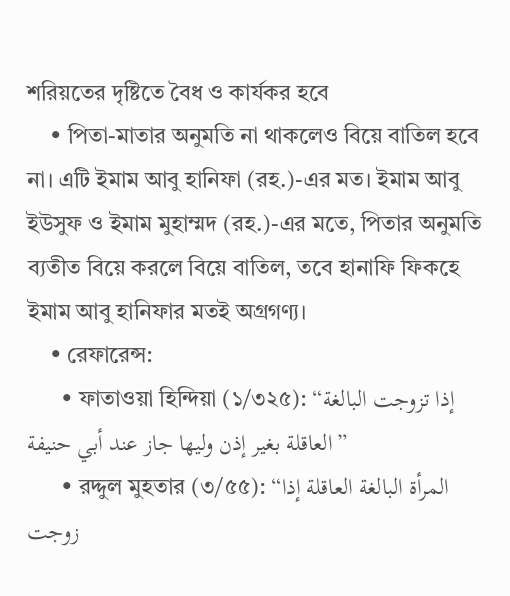শরিয়তের দৃষ্টিতে বৈধ ও কার্যকর হবে
    • পিতা-মাতার অনুমতি না থাকলেও বিয়ে বাতিল হবে না। এটি ইমাম আবু হানিফা (রহ.)-এর মত। ইমাম আবু ইউসুফ ও ইমাম মুহাম্মদ (রহ.)-এর মতে, পিতার অনুমতি ব্যতীত বিয়ে করলে বিয়ে বাতিল, তবে হানাফি ফিকহে ইমাম আবু হানিফার মতই অগ্রগণ্য।
    • রেফারেন্স:
      • ফাতাওয়া হিন্দিয়া (১/৩২৫): “إذا تزوجت البالغة العاقلة بغير إذن وليها جاز عند أبي حنيفة”
      • রদ্দুল মুহতার (৩/৫৫): “المرأة البالغة العاقلة إذا زوجت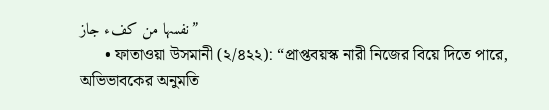نفسها من كفء جاز”
      • ফাতাওয়া উসমানী (২/৪২২): “প্রাপ্তবয়স্ক নারী নিজের বিয়ে দিতে পারে, অভিভাবকের অনুমতি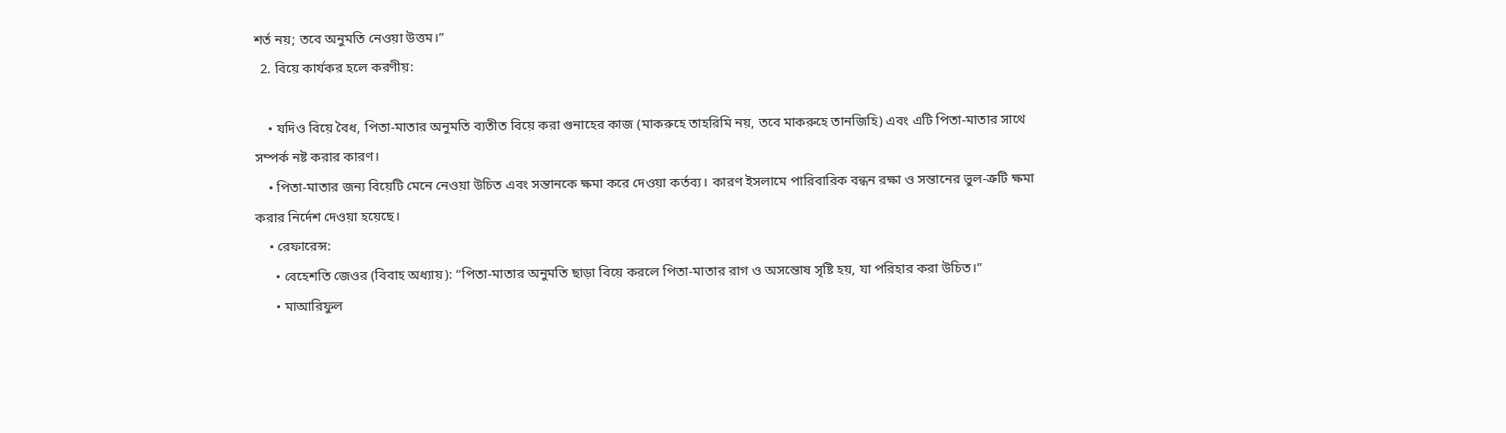শর্ত নয়; তবে অনুমতি নেওয়া উত্তম।”
  2. বিয়ে কার্যকর হলে করণীয়:

    • যদিও বিয়ে বৈধ, পিতা-মাতার অনুমতি ব্যতীত বিয়ে করা গুনাহের কাজ (মাকরুহে তাহরিমি নয়, তবে মাকরুহে তানজিহি) এবং এটি পিতা-মাতার সাথে সম্পর্ক নষ্ট করার কারণ।
    • পিতা-মাতার জন্য বিয়েটি মেনে নেওয়া উচিত এবং সন্তানকে ক্ষমা করে দেওয়া কর্তব্য। কারণ ইসলামে পারিবারিক বন্ধন রক্ষা ও সন্তানের ভুল-ত্রুটি ক্ষমা করার নির্দেশ দেওয়া হয়েছে।
    • রেফারেন্স:
      • বেহেশতি জেওর (বিবাহ অধ্যায়): “পিতা-মাতার অনুমতি ছাড়া বিয়ে করলে পিতা-মাতার রাগ ও অসন্তোষ সৃষ্টি হয়, যা পরিহার করা উচিত।”
      • মাআরিফুল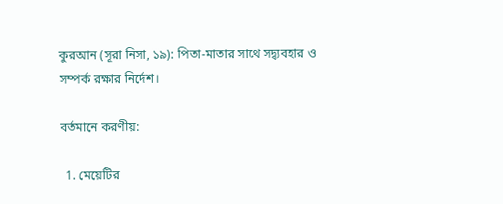কুরআন (সূরা নিসা, ১৯): পিতা-মাতার সাথে সদ্ব্যবহার ও সম্পর্ক রক্ষার নির্দেশ।

বর্তমানে করণীয়:

  1. মেয়েটির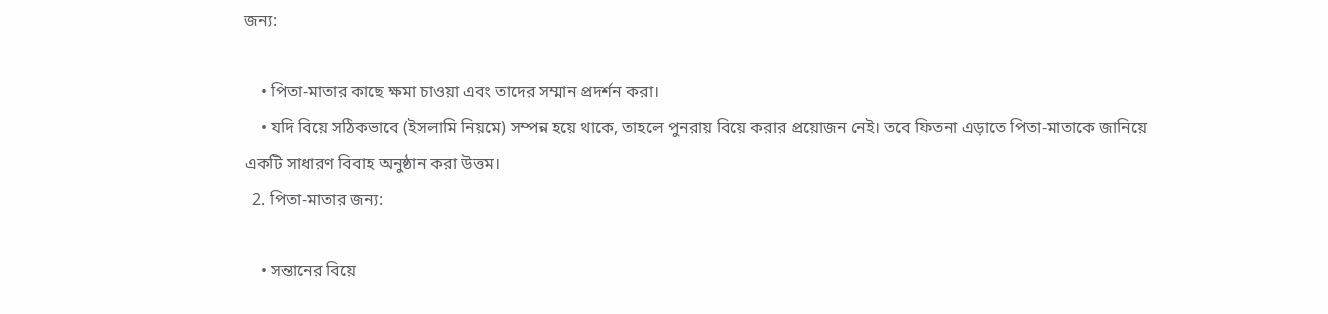জন্য:

    • পিতা-মাতার কাছে ক্ষমা চাওয়া এবং তাদের সম্মান প্রদর্শন করা।
    • যদি বিয়ে সঠিকভাবে (ইসলামি নিয়মে) সম্পন্ন হয়ে থাকে, তাহলে পুনরায় বিয়ে করার প্রয়োজন নেই। তবে ফিতনা এড়াতে পিতা-মাতাকে জানিয়ে একটি সাধারণ বিবাহ অনুষ্ঠান করা উত্তম।
  2. পিতা-মাতার জন্য:

    • সন্তানের বিয়ে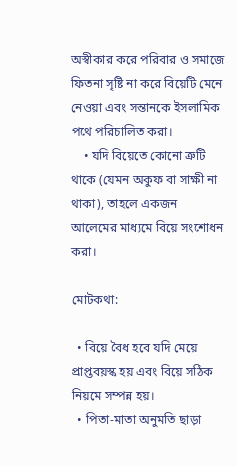অস্বীকার করে পরিবার ও সমাজে ফিতনা সৃষ্টি না করে বিয়েটি মেনে নেওয়া এবং সন্তানকে ইসলামিক পথে পরিচালিত করা।
    • যদি বিয়েতে কোনো ত্রুটি থাকে (যেমন অকুফ বা সাক্ষী না থাকা), তাহলে একজন আলেমের মাধ্যমে বিয়ে সংশোধন করা।

মোটকথা:

  • বিয়ে বৈধ হবে যদি মেয়ে প্রাপ্তবয়স্ক হয় এবং বিয়ে সঠিক নিয়মে সম্পন্ন হয়।
  • পিতা-মাতা অনুমতি ছাড়া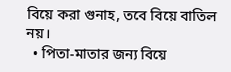বিয়ে করা গুনাহ, তবে বিয়ে বাতিল নয়।
  • পিতা-মাতার জন্য বিয়ে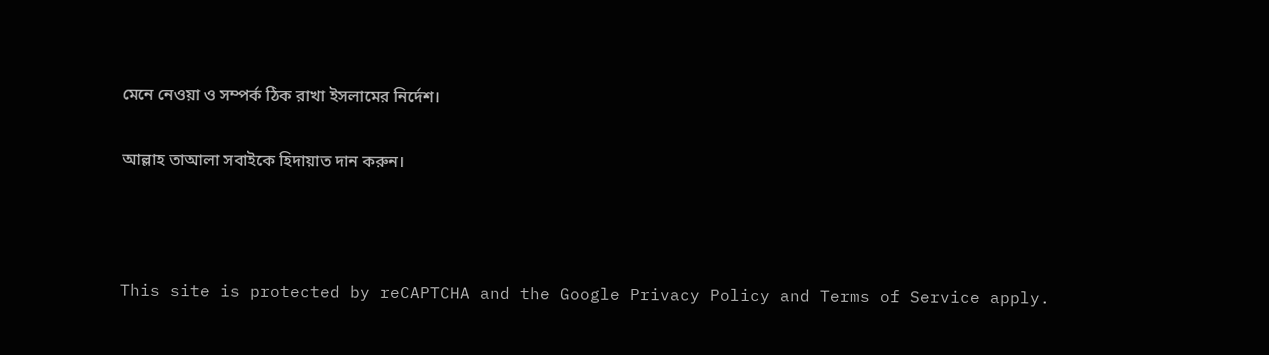মেনে নেওয়া ও সম্পর্ক ঠিক রাখা ইসলামের নির্দেশ।

আল্লাহ তাআলা সবাইকে হিদায়াত দান করুন।



This site is protected by reCAPTCHA and the Google Privacy Policy and Terms of Service apply.